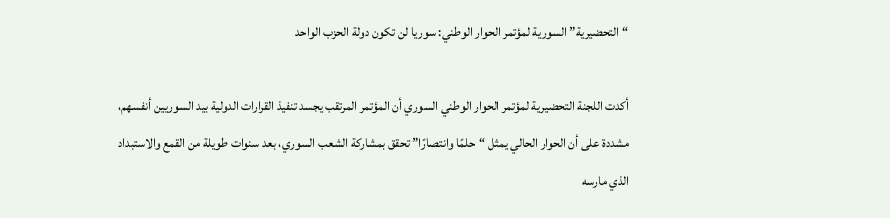“التحضيرية” السورية لمؤتمر الحوار الوطني: سوريا لن تكون دولة الحزب الواحد

أكدت اللجنة التحضيرية لمؤتمر الحوار الوطني السوري أن المؤتمر المرتقب يجسد تنفيذ القرارات الدولية بيد السوريين أنفسهم، مشددة على أن الحوار الحالي يمثل “حلمًا وانتصارًا” تحقق بمشاركة الشعب السوري، بعد سنوات طويلة من القمع والاستبداد الذي مارسه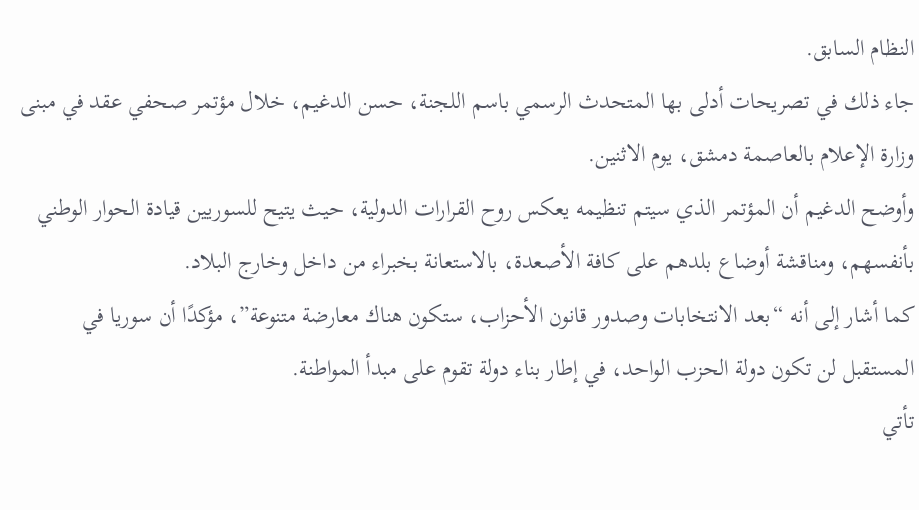النظام السابق.
جاء ذلك في تصريحات أدلى بها المتحدث الرسمي باسم اللجنة، حسن الدغيم، خلال مؤتمر صحفي عقد في مبنى وزارة الإعلام بالعاصمة دمشق، يوم الاثنين.
وأوضح الدغيم أن المؤتمر الذي سيتم تنظيمه يعكس روح القرارات الدولية، حيث يتيح للسوريين قيادة الحوار الوطني بأنفسهم، ومناقشة أوضاع بلدهم على كافة الأصعدة، بالاستعانة بخبراء من داخل وخارج البلاد.
كما أشار إلى أنه “بعد الانتخابات وصدور قانون الأحزاب، ستكون هناك معارضة متنوعة”، مؤكدًا أن سوريا في المستقبل لن تكون دولة الحزب الواحد، في إطار بناء دولة تقوم على مبدأ المواطنة.
تأتي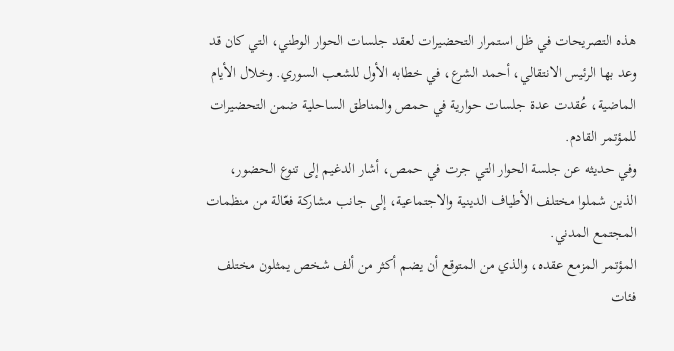هذه التصريحات في ظل استمرار التحضيرات لعقد جلسات الحوار الوطني، التي كان قد وعد بها الرئيس الانتقالي، أحمد الشرع، في خطابه الأول للشعب السوري. وخلال الأيام الماضية، عُقدت عدة جلسات حوارية في حمص والمناطق الساحلية ضمن التحضيرات للمؤتمر القادم.
وفي حديثه عن جلسة الحوار التي جرت في حمص، أشار الدغيم إلى تنوع الحضور، الذين شملوا مختلف الأطياف الدينية والاجتماعية، إلى جانب مشاركة فعّالة من منظمات المجتمع المدني.
المؤتمر المزمع عقده، والذي من المتوقع أن يضم أكثر من ألف شخص يمثلون مختلف فئات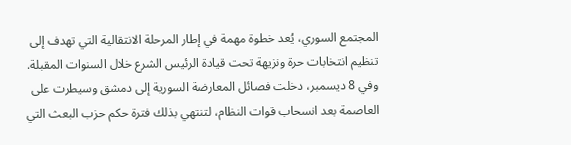المجتمع السوري، يُعد خطوة مهمة في إطار المرحلة الانتقالية التي تهدف إلى تنظيم انتخابات حرة ونزيهة تحت قيادة الرئيس الشرع خلال السنوات المقبلة.
وفي 8 ديسمبر، دخلت فصائل المعارضة السورية إلى دمشق وسيطرت على العاصمة بعد انسحاب قوات النظام، لتنتهي بذلك فترة حكم حزب البعث التي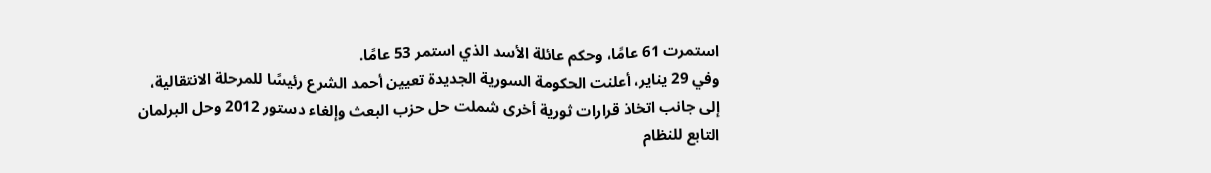استمرت 61 عامًا، وحكم عائلة الأسد الذي استمر 53 عامًا.
وفي 29 يناير، أعلنت الحكومة السورية الجديدة تعيين أحمد الشرع رئيسًا للمرحلة الانتقالية، إلى جانب اتخاذ قرارات ثورية أخرى شملت حل حزب البعث وإلغاء دستور 2012 وحل البرلمان التابع للنظام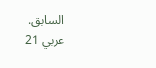السابق.
عربي 21